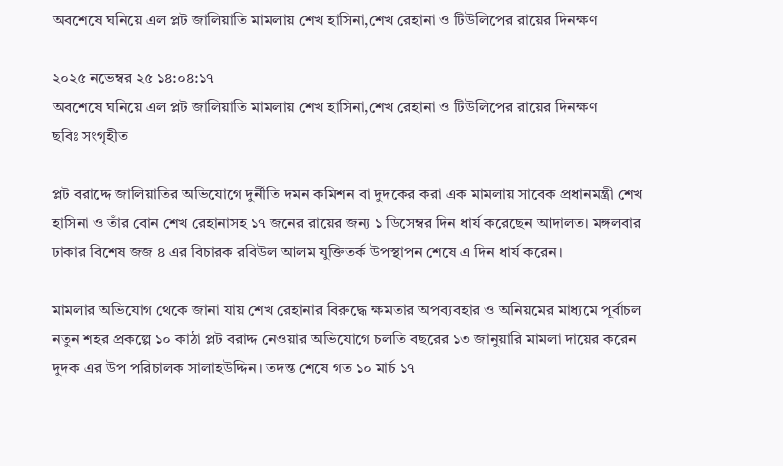অবশেষে ঘনিয়ে এল প্লট জালিয়াতি মামলায় শেখ হাসিনা,শেখ রেহানা ও টিউলিপের রায়ের দিনক্ষণ

২০২৫ নভেম্বর ২৫ ১৪:০৪:১৭
অবশেষে ঘনিয়ে এল প্লট জালিয়াতি মামলায় শেখ হাসিনা,শেখ রেহানা ও টিউলিপের রায়ের দিনক্ষণ
ছবিঃ সংগৃহীত

প্লট বরাদ্দে জালিয়াতির অভিযোগে দুর্নীতি দমন কমিশন বা দুদকের করা এক মামলায় সাবেক প্রধানমন্ত্রী শেখ হাসিনা ও তাঁর বোন শেখ রেহানাসহ ১৭ জনের রায়ের জন্য ১ ডিসেম্বর দিন ধার্য করেছেন আদালত। মঙ্গলবার ঢাকার বিশেষ জজ ৪ এর বিচারক রবিউল আলম যুক্তিতর্ক উপস্থাপন শেষে এ দিন ধার্য করেন।

মামলার অভিযোগ থেকে জানা যায় শেখ রেহানার বিরুদ্ধে ক্ষমতার অপব্যবহার ও অনিয়মের মাধ্যমে পূর্বাচল নতুন শহর প্রকল্পে ১০ কাঠা প্লট বরাদ্দ নেওয়ার অভিযোগে চলতি বছরের ১৩ জানুয়ারি মামলা দায়ের করেন দুদক এর উপ পরিচালক সালাহউদ্দিন। তদন্ত শেষে গত ১০ মার্চ ১৭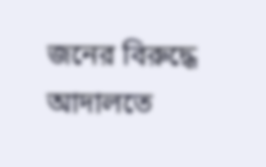জনের বিরুদ্ধে আদালতে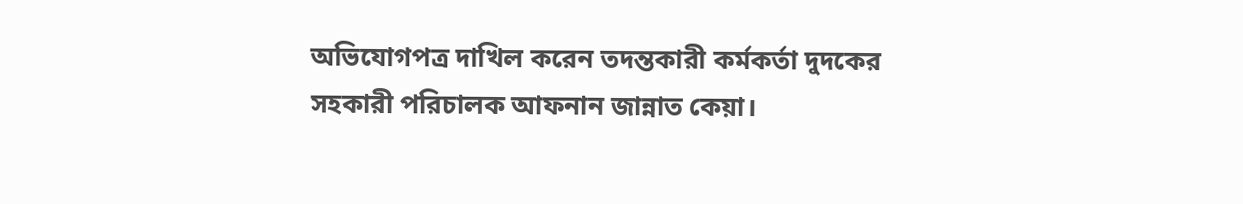অভিযোগপত্র দাখিল করেন তদন্তকারী কর্মকর্তা দুদকের সহকারী পরিচালক আফনান জান্নাত কেয়া।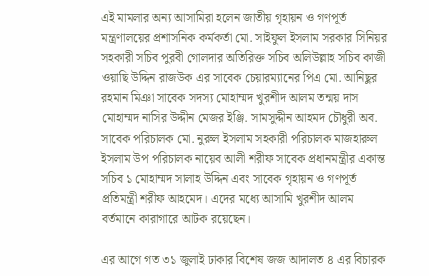এই মামলার অন্য আসামিরা হলেন জাতীয় গৃহায়ন ও গণপূর্ত মন্ত্রণালয়ের প্রশাসনিক কর্মকর্তা মো. সাইফুল ইসলাম সরকার সিনিয়র সহকারী সচিব পুরবী গোলদার অতিরিক্ত সচিব অলিউল্লাহ সচিব কাজী ওয়াছি উদ্দিন রাজউক এর সাবেক চেয়ারম্যানের পিএ মো. আনিছুর রহমান মিঞা সাবেক সদস্য মোহাম্মদ খুরশীদ আলম তন্ময় দাস মোহাম্মদ নাসির উদ্দীন মেজর ইঞ্জি. সামসুদ্দীন আহমদ চৌধুরী অব. সাবেক পরিচালক মো. নুরুল ইসলাম সহকারী পরিচালক মাজহারুল ইসলাম উপ পরিচালক নায়েব আলী শরীফ সাবেক প্রধানমন্ত্রীর একান্ত সচিব ১ মোহাম্মদ সালাহ উদ্দিন এবং সাবেক গৃহায়ন ও গণপূর্ত প্রতিমন্ত্রী শরীফ আহমেদ। এদের মধ্যে আসামি খুরশীদ আলম বর্তমানে কারাগারে আটক রয়েছেন।

এর আগে গত ৩১ জুলাই ঢাকার বিশেষ জজ আদালত ৪ এর বিচারক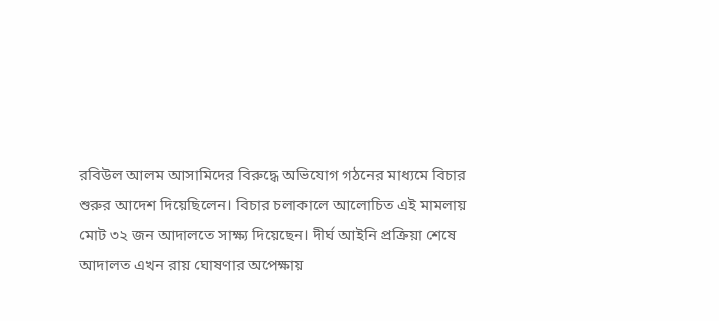রবিউল আলম আসামিদের বিরুদ্ধে অভিযোগ গঠনের মাধ্যমে বিচার শুরুর আদেশ দিয়েছিলেন। বিচার চলাকালে আলোচিত এই মামলায় মোট ৩২ জন আদালতে সাক্ষ্য দিয়েছেন। দীর্ঘ আইনি প্রক্রিয়া শেষে আদালত এখন রায় ঘোষণার অপেক্ষায়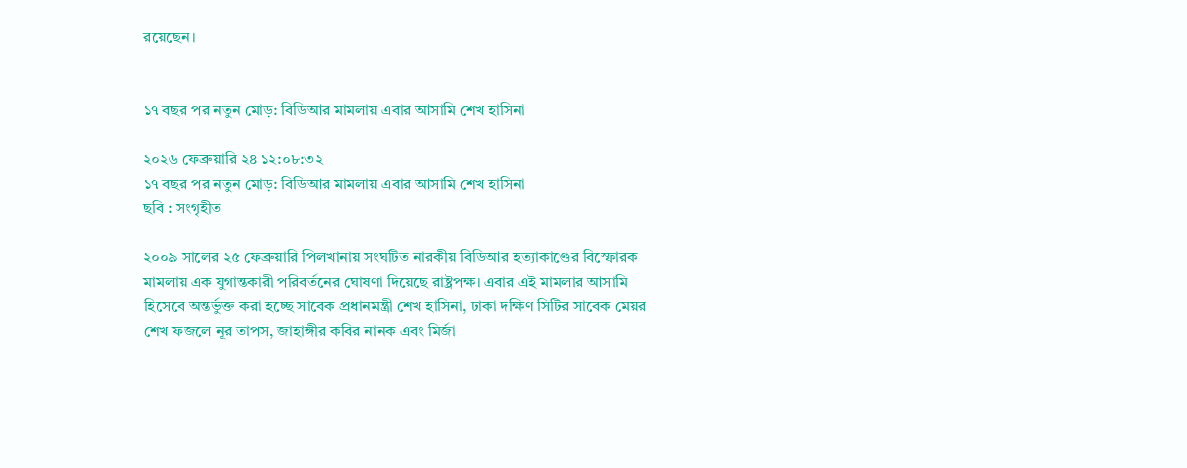রয়েছেন।


১৭ বছর পর নতুন মোড়: বিডিআর মামলায় এবার আসামি শেখ হাসিনা

২০২৬ ফেব্রুয়ারি ২৪ ১২:০৮:৩২
১৭ বছর পর নতুন মোড়: বিডিআর মামলায় এবার আসামি শেখ হাসিনা
ছবি : সংগৃহীত

২০০৯ সালের ২৫ ফেব্রুয়ারি পিলখানায় সংঘটিত নারকীয় বিডিআর হত্যাকাণ্ডের বিস্ফোরক মামলায় এক যুগান্তকারী পরিবর্তনের ঘোষণা দিয়েছে রাষ্ট্রপক্ষ। এবার এই মামলার আসামি হিসেবে অন্তর্ভুক্ত করা হচ্ছে সাবেক প্রধানমন্ত্রী শেখ হাসিনা, ঢাকা দক্ষিণ সিটির সাবেক মেয়র শেখ ফজলে নূর তাপস, জাহাঙ্গীর কবির নানক এবং মির্জা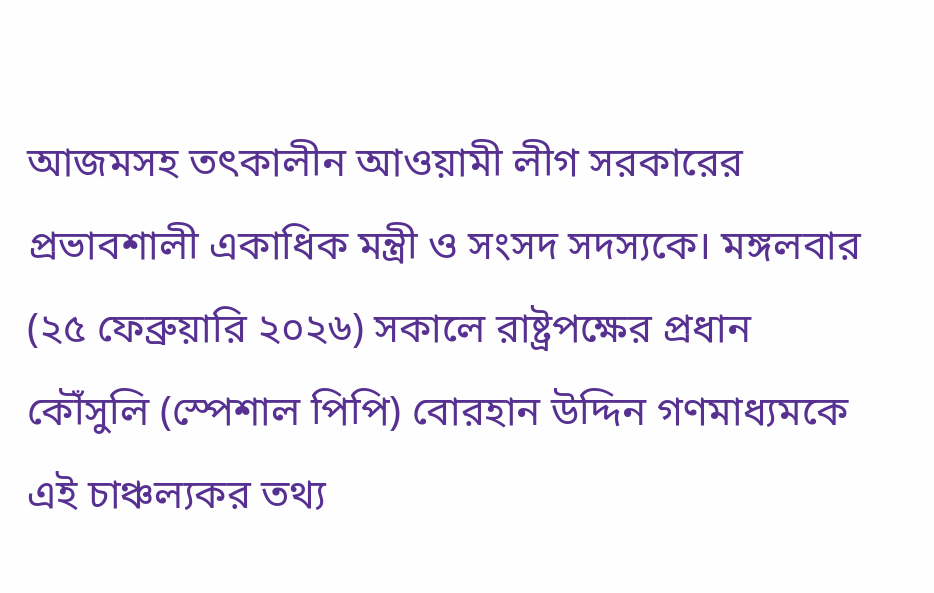আজমসহ তৎকালীন আওয়ামী লীগ সরকারের প্রভাবশালী একাধিক মন্ত্রী ও সংসদ সদস্যকে। মঙ্গলবার (২৫ ফেব্রুয়ারি ২০২৬) সকালে রাষ্ট্রপক্ষের প্রধান কৌঁসুলি (স্পেশাল পিপি) বোরহান উদ্দিন গণমাধ্যমকে এই চাঞ্চল্যকর তথ্য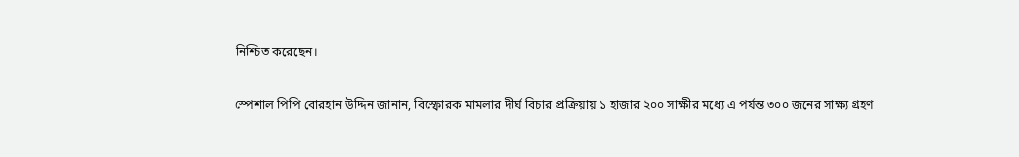নিশ্চিত করেছেন।

স্পেশাল পিপি বোরহান উদ্দিন জানান, বিস্ফোরক মামলার দীর্ঘ বিচার প্রক্রিয়ায় ১ হাজার ২০০ সাক্ষীর মধ্যে এ পর্যন্ত ৩০০ জনের সাক্ষ্য গ্রহণ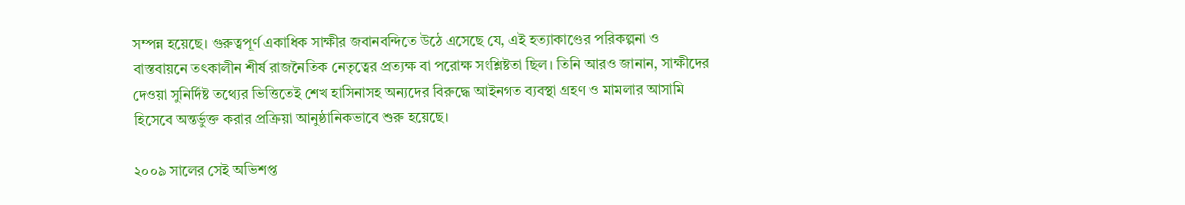সম্পন্ন হয়েছে। গুরুত্বপূর্ণ একাধিক সাক্ষীর জবানবন্দিতে উঠে এসেছে যে, এই হত্যাকাণ্ডের পরিকল্পনা ও বাস্তবায়নে তৎকালীন শীর্ষ রাজনৈতিক নেতৃত্বের প্রত্যক্ষ বা পরোক্ষ সংশ্লিষ্টতা ছিল। তিনি আরও জানান, সাক্ষীদের দেওয়া সুনির্দিষ্ট তথ্যের ভিত্তিতেই শেখ হাসিনাসহ অন্যদের বিরুদ্ধে আইনগত ব্যবস্থা গ্রহণ ও মামলার আসামি হিসেবে অন্তর্ভুক্ত করার প্রক্রিয়া আনুষ্ঠানিকভাবে শুরু হয়েছে।

২০০৯ সালের সেই অভিশপ্ত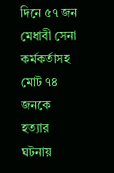দিনে ৫৭ জন মেধাবী সেনা কর্মকর্তাসহ মোট ৭৪ জনকে হত্যার ঘটনায়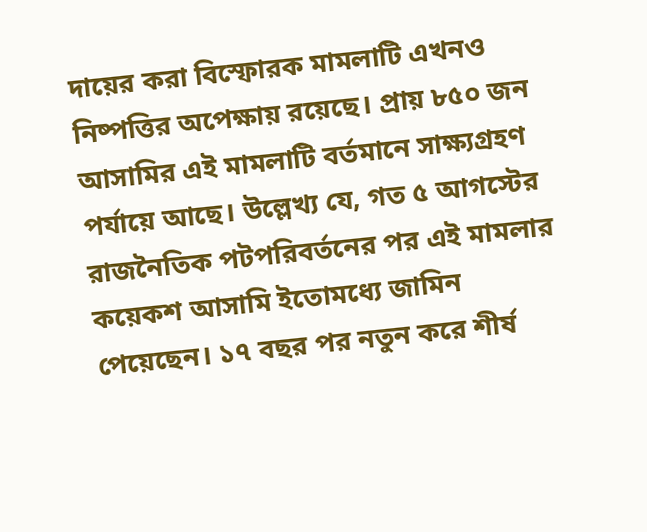দায়ের করা বিস্ফোরক মামলাটি এখনও নিষ্পত্তির অপেক্ষায় রয়েছে। প্রায় ৮৫০ জন আসামির এই মামলাটি বর্তমানে সাক্ষ্যগ্রহণ পর্যায়ে আছে। উল্লেখ্য যে, গত ৫ আগস্টের রাজনৈতিক পটপরিবর্তনের পর এই মামলার কয়েকশ আসামি ইতোমধ্যে জামিন পেয়েছেন। ১৭ বছর পর নতুন করে শীর্ষ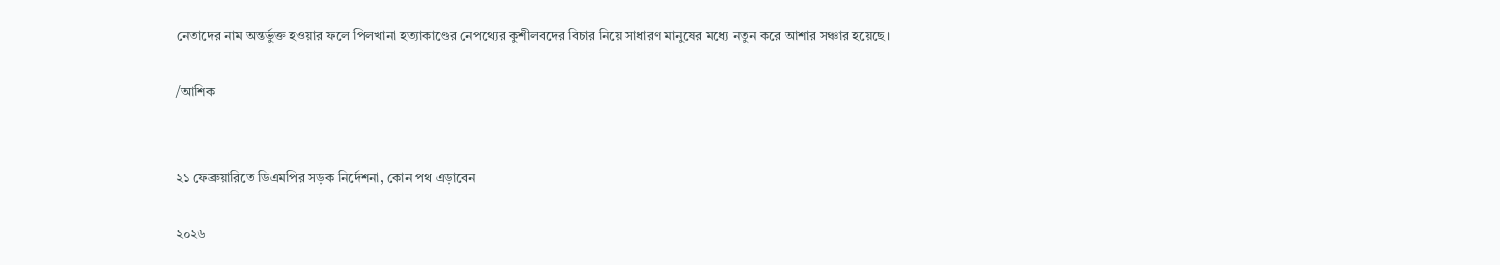নেতাদের নাম অন্তর্ভুক্ত হওয়ার ফলে পিলখানা হত্যাকাণ্ডের নেপথ্যের কুশীলবদের বিচার নিয়ে সাধারণ মানুষের মধ্যে নতুন করে আশার সঞ্চার হয়েছে।

/আশিক


২১ ফেব্রুয়ারিতে ডিএমপির সড়ক নির্দেশনা, কোন পথ এড়াবেন

২০২৬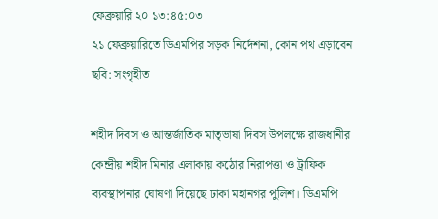ফেব্রুয়ারি ২০ ১৩:৪৫:০৩
২১ ফেব্রুয়ারিতে ডিএমপির সড়ক নির্দেশনা, কোন পথ এড়াবেন
ছবি: সংগৃহীত

শহীদ দিবস ও আন্তর্জাতিক মাতৃভাষা দিবস উপলক্ষে রাজধানীর কেন্দ্রীয় শহীদ মিনার এলাকায় কঠোর নিরাপত্তা ও ট্রাফিক ব্যবস্থাপনার ঘোষণা দিয়েছে ঢাকা মহানগর পুলিশ। ডিএমপি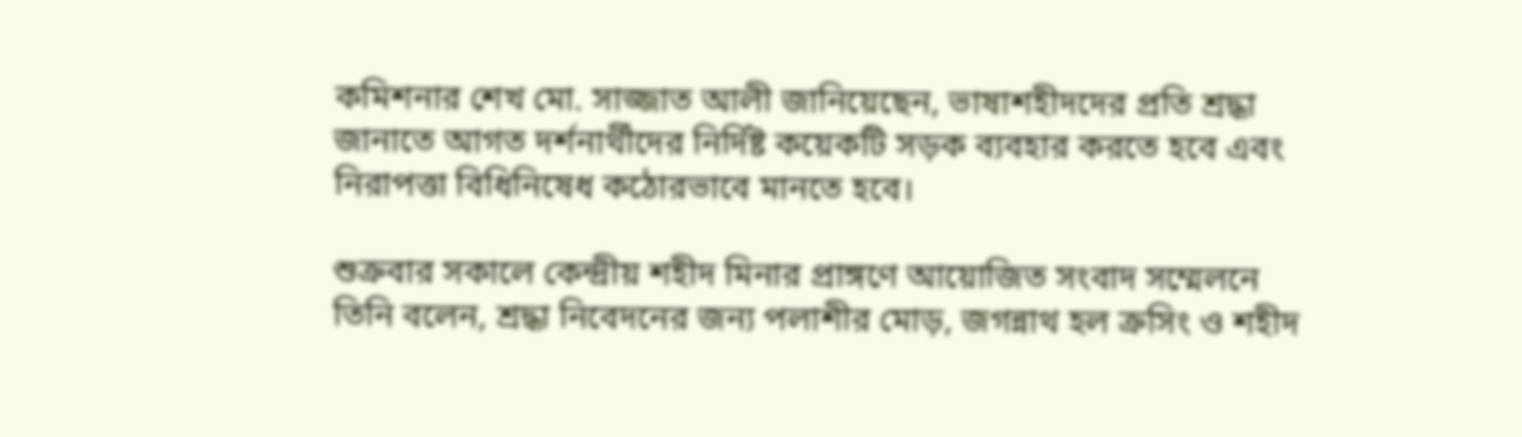কমিশনার শেখ মো. সাজ্জাত আলী জানিয়েছেন, ভাষাশহীদদের প্রতি শ্রদ্ধা জানাতে আগত দর্শনার্থীদের নির্দিষ্ট কয়েকটি সড়ক ব্যবহার করতে হবে এবং নিরাপত্তা বিধিনিষেধ কঠোরভাবে মানতে হবে।

শুক্রবার সকালে কেন্দ্রীয় শহীদ মিনার প্রাঙ্গণে আয়োজিত সংবাদ সম্মেলনে তিনি বলেন, শ্রদ্ধা নিবেদনের জন্য পলাশীর মোড়, জগন্নাথ হল ক্রসিং ও শহীদ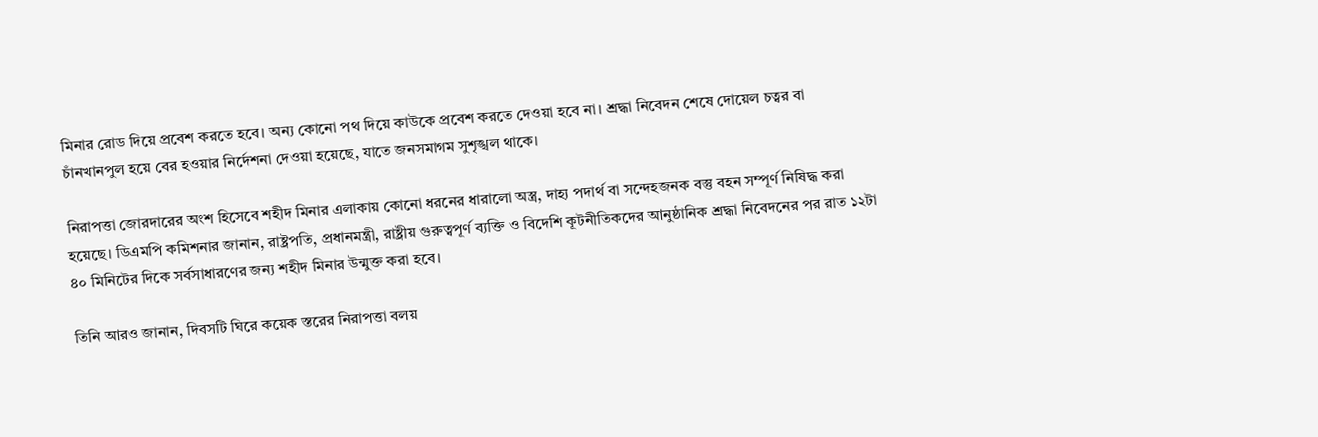মিনার রোড দিয়ে প্রবেশ করতে হবে। অন্য কোনো পথ দিয়ে কাউকে প্রবেশ করতে দেওয়া হবে না। শ্রদ্ধা নিবেদন শেষে দোয়েল চত্বর বা চাঁনখানপুল হয়ে বের হওয়ার নির্দেশনা দেওয়া হয়েছে, যাতে জনসমাগম সুশৃঙ্খল থাকে।

নিরাপত্তা জোরদারের অংশ হিসেবে শহীদ মিনার এলাকায় কোনো ধরনের ধারালো অস্ত্র, দাহ্য পদার্থ বা সন্দেহজনক বস্তু বহন সম্পূর্ণ নিষিদ্ধ করা হয়েছে। ডিএমপি কমিশনার জানান, রাষ্ট্রপতি, প্রধানমন্ত্রী, রাষ্ট্রীয় গুরুত্বপূর্ণ ব্যক্তি ও বিদেশি কূটনীতিকদের আনুষ্ঠানিক শ্রদ্ধা নিবেদনের পর রাত ১২টা ৪০ মিনিটের দিকে সর্বসাধারণের জন্য শহীদ মিনার উন্মুক্ত করা হবে।

তিনি আরও জানান, দিবসটি ঘিরে কয়েক স্তরের নিরাপত্তা বলয়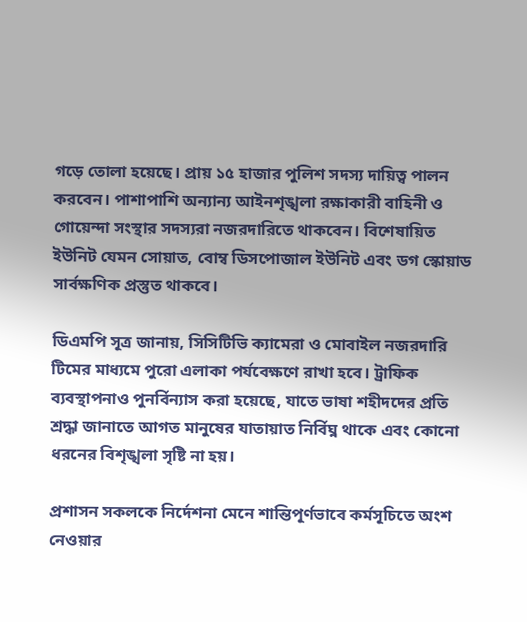গড়ে তোলা হয়েছে। প্রায় ১৫ হাজার পুলিশ সদস্য দায়িত্ব পালন করবেন। পাশাপাশি অন্যান্য আইনশৃঙ্খলা রক্ষাকারী বাহিনী ও গোয়েন্দা সংস্থার সদস্যরা নজরদারিতে থাকবেন। বিশেষায়িত ইউনিট যেমন সোয়াত, বোম্ব ডিসপোজাল ইউনিট এবং ডগ স্কোয়াড সার্বক্ষণিক প্রস্তুত থাকবে।

ডিএমপি সূত্র জানায়, সিসিটিভি ক্যামেরা ও মোবাইল নজরদারি টিমের মাধ্যমে পুরো এলাকা পর্যবেক্ষণে রাখা হবে। ট্রাফিক ব্যবস্থাপনাও পুনর্বিন্যাস করা হয়েছে, যাতে ভাষা শহীদদের প্রতি শ্রদ্ধা জানাতে আগত মানুষের যাতায়াত নির্বিঘ্ন থাকে এবং কোনো ধরনের বিশৃঙ্খলা সৃষ্টি না হয়।

প্রশাসন সকলকে নির্দেশনা মেনে শান্তিপূর্ণভাবে কর্মসূচিতে অংশ নেওয়ার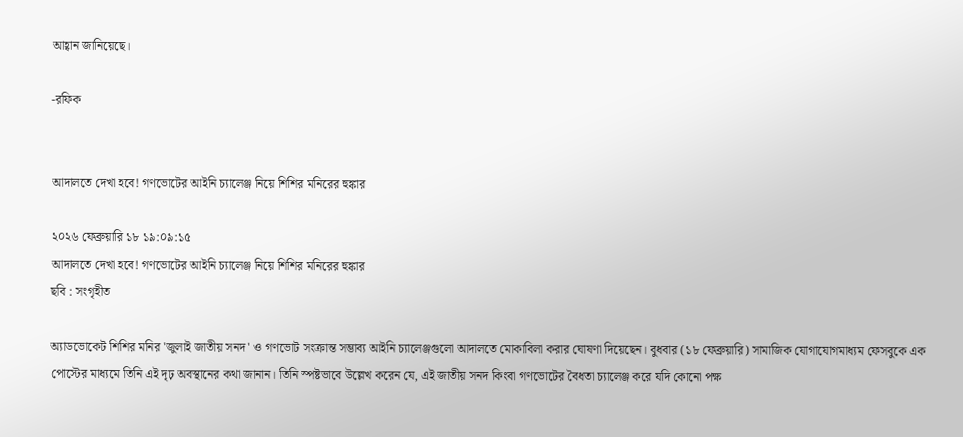আহ্বান জানিয়েছে।

-রফিক


আদালতে দেখা হবে! গণভোটের আইনি চ্যালেঞ্জ নিয়ে শিশির মনিরের হুঙ্কার

২০২৬ ফেব্রুয়ারি ১৮ ১৯:০৯:১৫
আদালতে দেখা হবে! গণভোটের আইনি চ্যালেঞ্জ নিয়ে শিশির মনিরের হুঙ্কার
ছবি : সংগৃহীত

অ্যাডভোকেট শিশির মনির 'জুলাই জাতীয় সনদ' ও গণভোট সংক্রান্ত সম্ভাব্য আইনি চ্যালেঞ্জগুলো আদালতে মোকাবিলা করার ঘোষণা দিয়েছেন। বুধবার (১৮ ফেব্রুয়ারি) সামাজিক যোগাযোগমাধ্যম ফেসবুকে এক পোস্টের মাধ্যমে তিনি এই দৃঢ় অবস্থানের কথা জানান। তিনি স্পষ্টভাবে উল্লেখ করেন যে, এই জাতীয় সনদ কিংবা গণভোটের বৈধতা চ্যালেঞ্জ করে যদি কোনো পক্ষ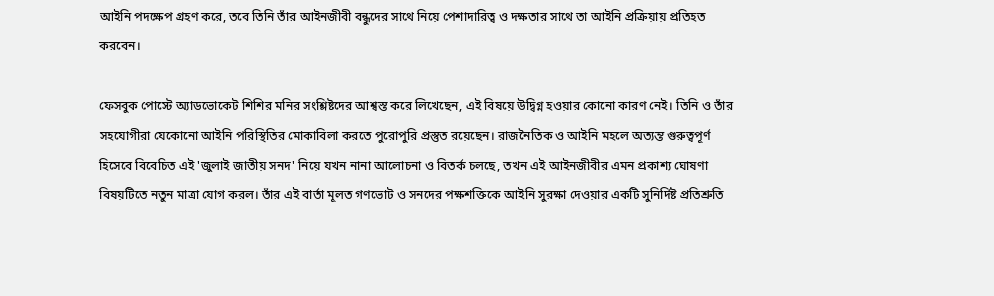আইনি পদক্ষেপ গ্রহণ করে, তবে তিনি তাঁর আইনজীবী বন্ধুদের সাথে নিয়ে পেশাদারিত্ব ও দক্ষতার সাথে তা আইনি প্রক্রিয়ায় প্রতিহত করবেন।

ফেসবুক পোস্টে অ্যাডভোকেট শিশির মনির সংশ্লিষ্টদের আশ্বস্ত করে লিখেছেন, এই বিষয়ে উদ্বিগ্ন হওয়ার কোনো কারণ নেই। তিনি ও তাঁর সহযোগীরা যেকোনো আইনি পরিস্থিতির মোকাবিলা করতে পুরোপুরি প্রস্তুত রয়েছেন। রাজনৈতিক ও আইনি মহলে অত্যন্ত গুরুত্বপূর্ণ হিসেবে বিবেচিত এই 'জুলাই জাতীয় সনদ' নিয়ে যখন নানা আলোচনা ও বিতর্ক চলছে, তখন এই আইনজীবীর এমন প্রকাশ্য ঘোষণা বিষয়টিতে নতুন মাত্রা যোগ করল। তাঁর এই বার্তা মূলত গণভোট ও সনদের পক্ষশক্তিকে আইনি সুরক্ষা দেওয়ার একটি সুনির্দিষ্ট প্রতিশ্রুতি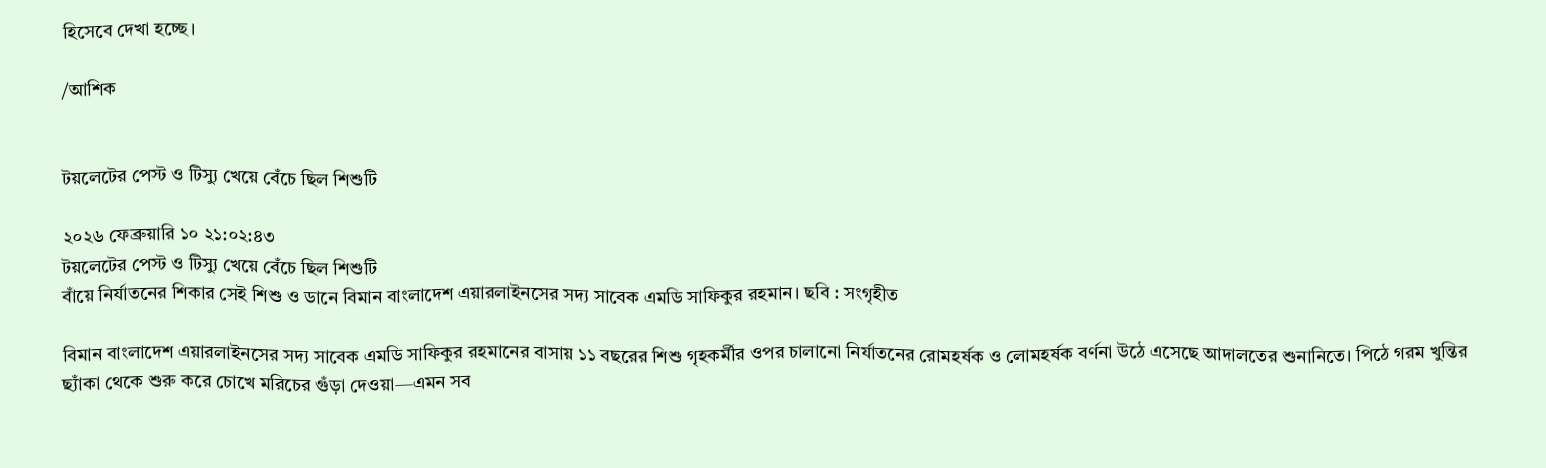হিসেবে দেখা হচ্ছে।

/আশিক


টয়লেটের পেস্ট ও টিস্যু খেয়ে বেঁচে ছিল শিশুটি

২০২৬ ফেব্রুয়ারি ১০ ২১:০২:৪৩
টয়লেটের পেস্ট ও টিস্যু খেয়ে বেঁচে ছিল শিশুটি
বাঁয়ে নির্যাতনের শিকার সেই শিশু ও ডানে বিমান বাংলাদেশ এয়ারলাইনসের সদ্য সাবেক এমডি সাফিকুর রহমান। ছবি : সংগৃহীত

বিমান বাংলাদেশ এয়ারলাইনসের সদ্য সাবেক এমডি সাফিকুর রহমানের বাসায় ১১ বছরের শিশু গৃহকর্মীর ওপর চালানো নির্যাতনের রোমহর্ষক ও লোমহর্ষক বর্ণনা উঠে এসেছে আদালতের শুনানিতে। পিঠে গরম খুন্তির ছ্যাঁকা থেকে শুরু করে চোখে মরিচের গুঁড়া দেওয়া—এমন সব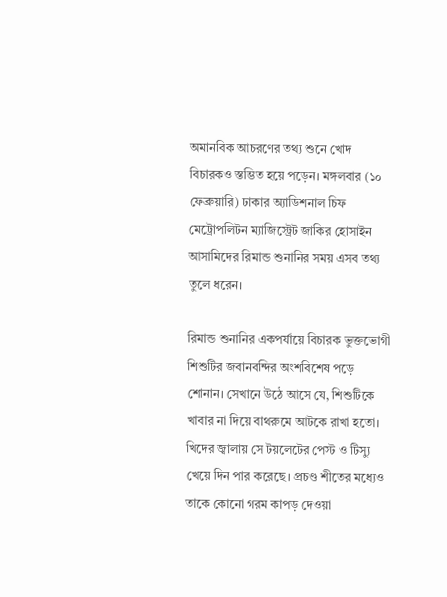অমানবিক আচরণের তথ্য শুনে খোদ বিচারকও স্তম্ভিত হয়ে পড়েন। মঙ্গলবার (১০ ফেব্রুয়ারি) ঢাকার অ্যাডিশনাল চিফ মেট্রোপলিটন ম্যাজিস্ট্রেট জাকির হোসাইন আসামিদের রিমান্ড শুনানির সময় এসব তথ্য তুলে ধরেন।

রিমান্ড শুনানির একপর্যায়ে বিচারক ভুক্তভোগী শিশুটির জবানবন্দির অংশবিশেষ পড়ে শোনান। সেখানে উঠে আসে যে, শিশুটিকে খাবার না দিয়ে বাথরুমে আটকে রাখা হতো। খিদের জ্বালায় সে টয়লেটের পেস্ট ও টিস্যু খেয়ে দিন পার করেছে। প্রচণ্ড শীতের মধ্যেও তাকে কোনো গরম কাপড় দেওয়া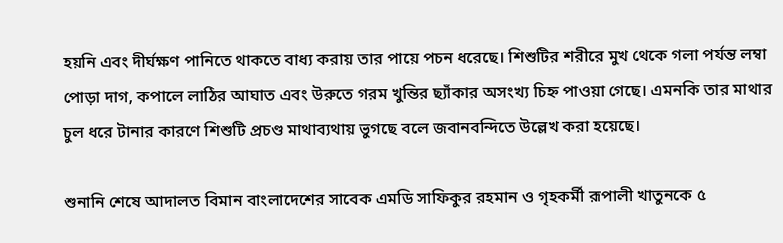হয়নি এবং দীর্ঘক্ষণ পানিতে থাকতে বাধ্য করায় তার পায়ে পচন ধরেছে। শিশুটির শরীরে মুখ থেকে গলা পর্যন্ত লম্বা পোড়া দাগ, কপালে লাঠির আঘাত এবং উরুতে গরম খুন্তির ছ্যাঁকার অসংখ্য চিহ্ন পাওয়া গেছে। এমনকি তার মাথার চুল ধরে টানার কারণে শিশুটি প্রচণ্ড মাথাব্যথায় ভুগছে বলে জবানবন্দিতে উল্লেখ করা হয়েছে।

শুনানি শেষে আদালত বিমান বাংলাদেশের সাবেক এমডি সাফিকুর রহমান ও গৃহকর্মী রূপালী খাতুনকে ৫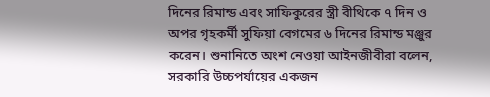দিনের রিমান্ড এবং সাফিকুরের স্ত্রী বীথিকে ৭ দিন ও অপর গৃহকর্মী সুফিয়া বেগমের ৬ দিনের রিমান্ড মঞ্জুর করেন। শুনানিতে অংশ নেওয়া আইনজীবীরা বলেন, সরকারি উচ্চপর্যায়ের একজন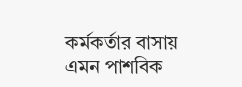কর্মকর্তার বাসায় এমন পাশবিক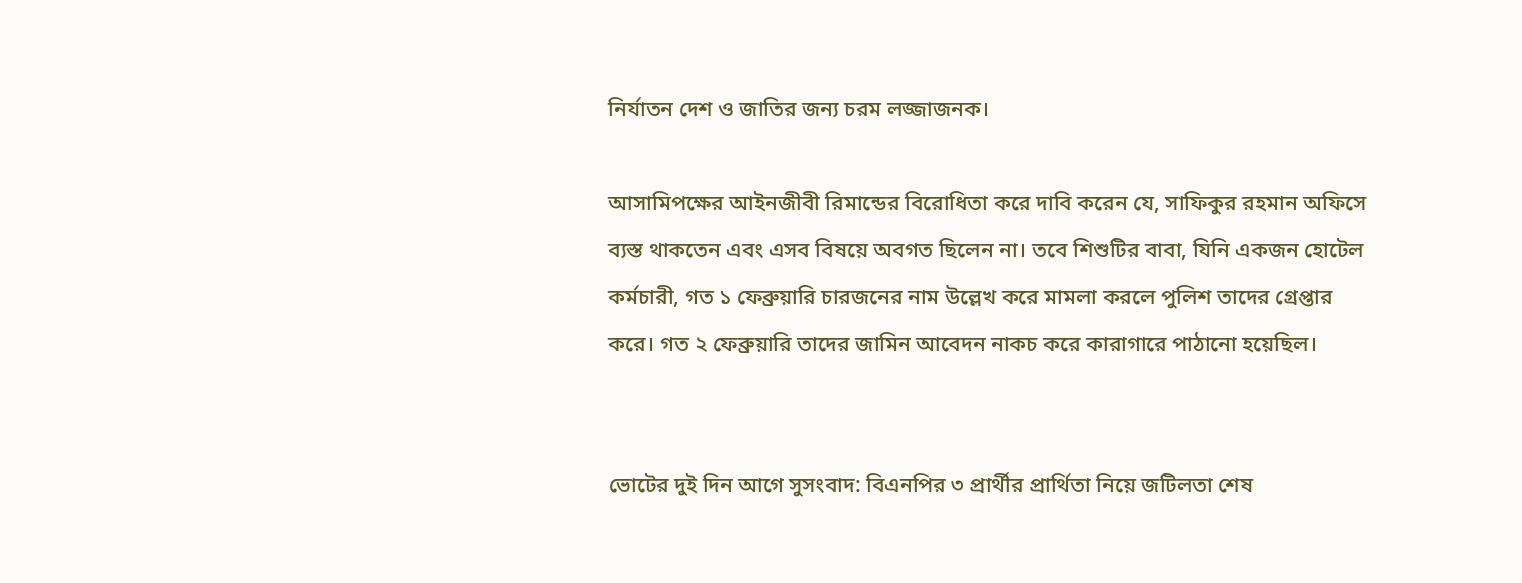নির্যাতন দেশ ও জাতির জন্য চরম লজ্জাজনক।

আসামিপক্ষের আইনজীবী রিমান্ডের বিরোধিতা করে দাবি করেন যে, সাফিকুর রহমান অফিসে ব্যস্ত থাকতেন এবং এসব বিষয়ে অবগত ছিলেন না। তবে শিশুটির বাবা, যিনি একজন হোটেল কর্মচারী, গত ১ ফেব্রুয়ারি চারজনের নাম উল্লেখ করে মামলা করলে পুলিশ তাদের গ্রেপ্তার করে। গত ২ ফেব্রুয়ারি তাদের জামিন আবেদন নাকচ করে কারাগারে পাঠানো হয়েছিল।


ভোটের দুই দিন আগে সুসংবাদ: বিএনপির ৩ প্রার্থীর প্রার্থিতা নিয়ে জটিলতা শেষ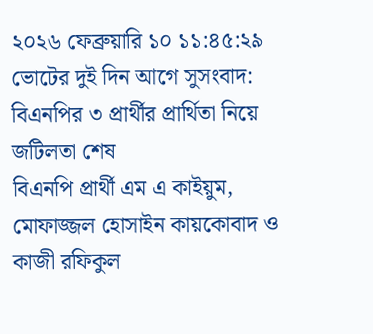২০২৬ ফেব্রুয়ারি ১০ ১১:৪৫:২৯
ভোটের দুই দিন আগে সুসংবাদ: বিএনপির ৩ প্রার্থীর প্রার্থিতা নিয়ে জটিলতা শেষ
বিএনপি প্রার্থী এম এ কাইয়ুম, মোফাজ্জল হোসাইন কায়কোবাদ ও কাজী রফিকুল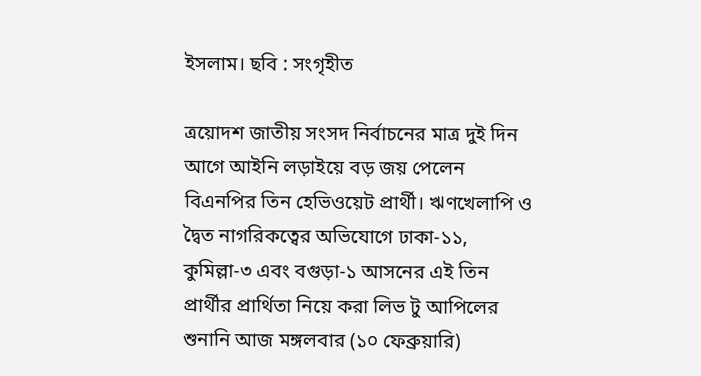ইসলাম। ছবি : সংগৃহীত

ত্রয়োদশ জাতীয় সংসদ নির্বাচনের মাত্র দুই দিন আগে আইনি লড়াইয়ে বড় জয় পেলেন বিএনপির তিন হেভিওয়েট প্রার্থী। ঋণখেলাপি ও দ্বৈত নাগরিকত্বের অভিযোগে ঢাকা-১১, কুমিল্লা-৩ এবং বগুড়া-১ আসনের এই তিন প্রার্থীর প্রার্থিতা নিয়ে করা লিভ টু আপিলের শুনানি আজ মঙ্গলবার (১০ ফেব্রুয়ারি)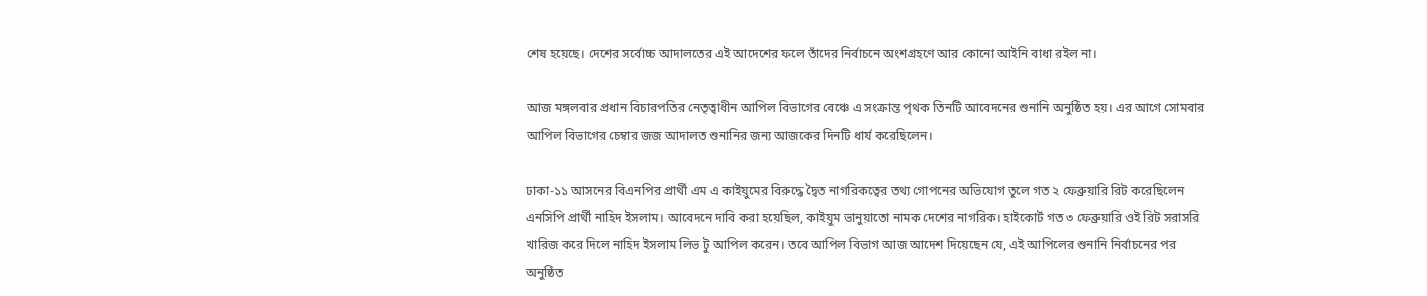শেষ হয়েছে। দেশের সর্বোচ্চ আদালতের এই আদেশের ফলে তাঁদের নির্বাচনে অংশগ্রহণে আর কোনো আইনি বাধা রইল না।

আজ মঙ্গলবার প্রধান বিচারপতির নেতৃত্বাধীন আপিল বিভাগের বেঞ্চে এ সংক্রান্ত পৃথক তিনটি আবেদনের শুনানি অনুষ্ঠিত হয়। এর আগে সোমবার আপিল বিভাগের চেম্বার জজ আদালত শুনানির জন্য আজকের দিনটি ধার্য করেছিলেন।

ঢাকা-১১ আসনের বিএনপির প্রার্থী এম এ কাইয়ুমের বিরুদ্ধে দ্বৈত নাগরিকত্বের তথ্য গোপনের অভিযোগ তুলে গত ২ ফেব্রুয়ারি রিট করেছিলেন এনসিপি প্রার্থী নাহিদ ইসলাম। আবেদনে দাবি করা হয়েছিল, কাইয়ুম ভানুয়াতো নামক দেশের নাগরিক। হাইকোর্ট গত ৩ ফেব্রুয়ারি ওই রিট সরাসরি খারিজ করে দিলে নাহিদ ইসলাম লিভ টু আপিল করেন। তবে আপিল বিভাগ আজ আদেশ দিয়েছেন যে, এই আপিলের শুনানি নির্বাচনের পর অনুষ্ঠিত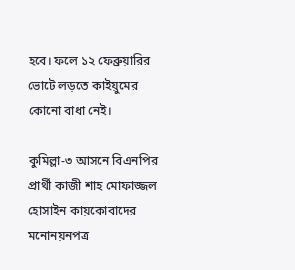হবে। ফলে ১২ ফেব্রুয়ারির ভোটে লড়তে কাইয়ুমের কোনো বাধা নেই।

কুমিল্লা-৩ আসনে বিএনপির প্রার্থী কাজী শাহ মোফাজ্জল হোসাইন কায়কোবাদের মনোনয়নপত্র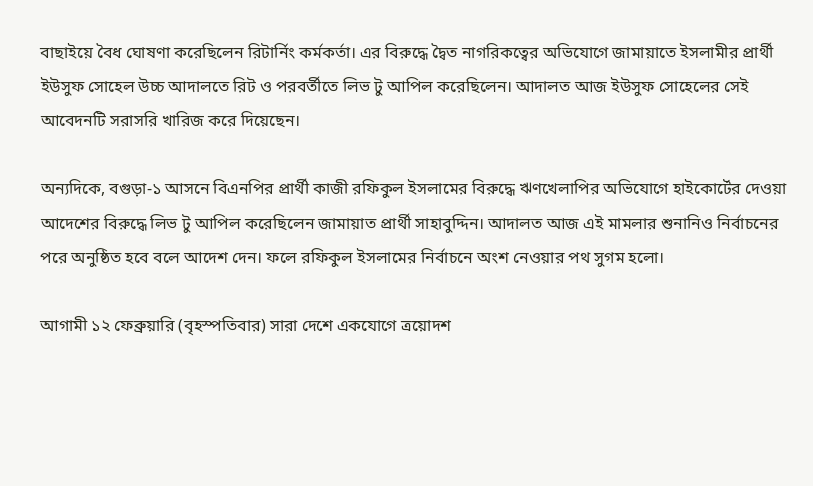বাছাইয়ে বৈধ ঘোষণা করেছিলেন রিটার্নিং কর্মকর্তা। এর বিরুদ্ধে দ্বৈত নাগরিকত্বের অভিযোগে জামায়াতে ইসলামীর প্রার্থী ইউসুফ সোহেল উচ্চ আদালতে রিট ও পরবর্তীতে লিভ টু আপিল করেছিলেন। আদালত আজ ইউসুফ সোহেলের সেই আবেদনটি সরাসরি খারিজ করে দিয়েছেন।

অন্যদিকে, বগুড়া-১ আসনে বিএনপির প্রার্থী কাজী রফিকুল ইসলামের বিরুদ্ধে ঋণখেলাপির অভিযোগে হাইকোর্টের দেওয়া আদেশের বিরুদ্ধে লিভ টু আপিল করেছিলেন জামায়াত প্রার্থী সাহাবুদ্দিন। আদালত আজ এই মামলার শুনানিও নির্বাচনের পরে অনুষ্ঠিত হবে বলে আদেশ দেন। ফলে রফিকুল ইসলামের নির্বাচনে অংশ নেওয়ার পথ সুগম হলো।

আগামী ১২ ফেব্রুয়ারি (বৃহস্পতিবার) সারা দেশে একযোগে ত্রয়োদশ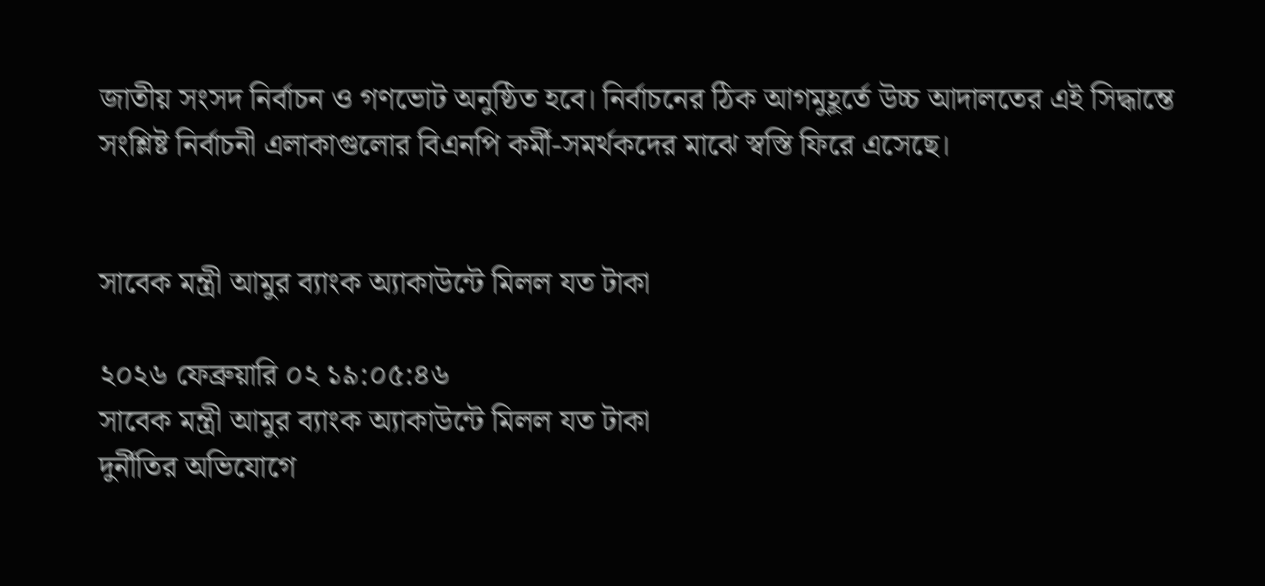জাতীয় সংসদ নির্বাচন ও গণভোট অনুষ্ঠিত হবে। নির্বাচনের ঠিক আগমুহূর্তে উচ্চ আদালতের এই সিদ্ধান্তে সংশ্লিষ্ট নির্বাচনী এলাকাগুলোর বিএনপি কর্মী-সমর্থকদের মাঝে স্বস্তি ফিরে এসেছে।


সাবেক মন্ত্রী আমুর ব্যাংক অ্যাকাউন্টে মিলল যত টাকা

২০২৬ ফেব্রুয়ারি ০২ ১৯:০৫:৪৬
সাবেক মন্ত্রী আমুর ব্যাংক অ্যাকাউন্টে মিলল যত টাকা
দুর্নীতির অভিযোগে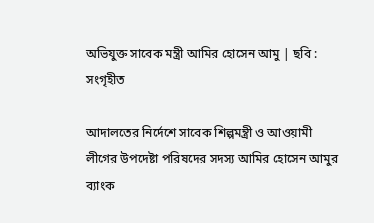অভিযুক্ত সাবেক মন্ত্রী আমির হোসেন আমু | ছবি : সংগৃহীত

আদালতের নির্দেশে সাবেক শিল্পমন্ত্রী ও আওয়ামী লীগের উপদেষ্টা পরিষদের সদস্য আমির হোসেন আমুর ব্যাংক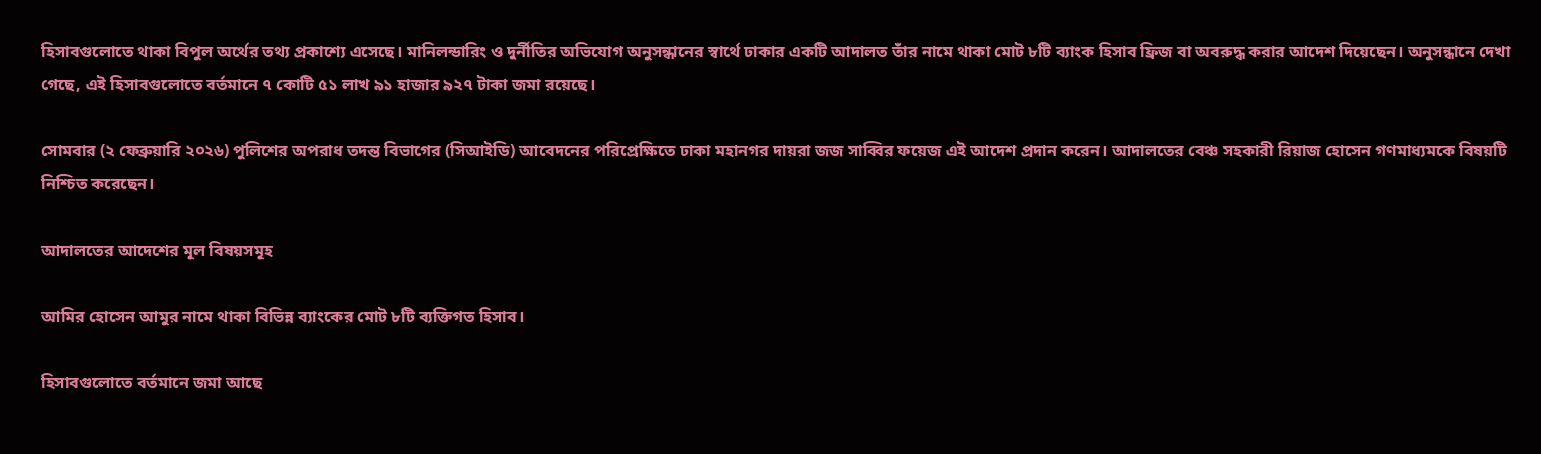হিসাবগুলোতে থাকা বিপুল অর্থের তথ্য প্রকাশ্যে এসেছে। মানিলন্ডারিং ও দুর্নীতির অভিযোগ অনুসন্ধানের স্বার্থে ঢাকার একটি আদালত তাঁর নামে থাকা মোট ৮টি ব্যাংক হিসাব ফ্রিজ বা অবরুদ্ধ করার আদেশ দিয়েছেন। অনুসন্ধানে দেখা গেছে, এই হিসাবগুলোতে বর্তমানে ৭ কোটি ৫১ লাখ ৯১ হাজার ৯২৭ টাকা জমা রয়েছে।

সোমবার (২ ফেব্রুয়ারি ২০২৬) পুলিশের অপরাধ তদন্ত বিভাগের (সিআইডি) আবেদনের পরিপ্রেক্ষিতে ঢাকা মহানগর দায়রা জজ সাব্বির ফয়েজ এই আদেশ প্রদান করেন। আদালতের বেঞ্চ সহকারী রিয়াজ হোসেন গণমাধ্যমকে বিষয়টি নিশ্চিত করেছেন।

আদালতের আদেশের মূল বিষয়সমূহ

আমির হোসেন আমুর নামে থাকা বিভিন্ন ব্যাংকের মোট ৮টি ব্যক্তিগত হিসাব।

হিসাবগুলোতে বর্তমানে জমা আছে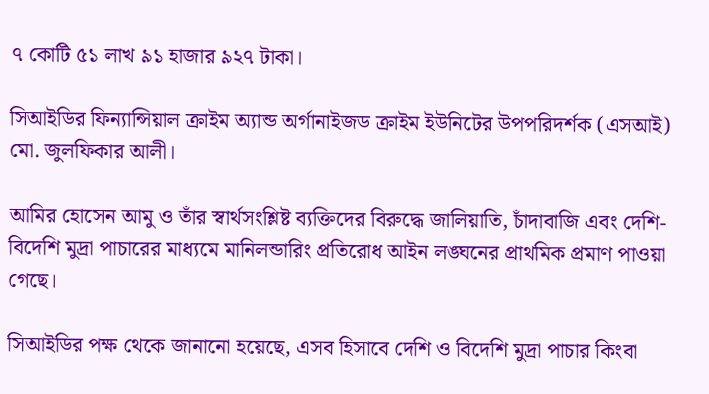৭ কোটি ৫১ লাখ ৯১ হাজার ৯২৭ টাকা।

সিআইডির ফিন্যান্সিয়াল ক্রাইম অ্যান্ড অর্গানাইজড ক্রাইম ইউনিটের উপপরিদর্শক (এসআই) মো. জুলফিকার আলী।

আমির হোসেন আমু ও তাঁর স্বার্থসংশ্লিষ্ট ব্যক্তিদের বিরুদ্ধে জালিয়াতি, চাঁদাবাজি এবং দেশি-বিদেশি মুদ্রা পাচারের মাধ্যমে মানিলন্ডারিং প্রতিরোধ আইন লঙ্ঘনের প্রাথমিক প্রমাণ পাওয়া গেছে।

সিআইডির পক্ষ থেকে জানানো হয়েছে, এসব হিসাবে দেশি ও বিদেশি মুদ্রা পাচার কিংবা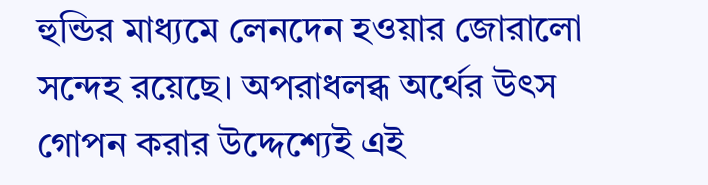হুন্ডির মাধ্যমে লেনদেন হওয়ার জোরালো সন্দেহ রয়েছে। অপরাধলব্ধ অর্থের উৎস গোপন করার উদ্দেশ্যেই এই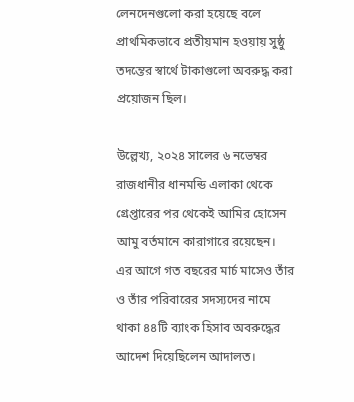লেনদেনগুলো করা হয়েছে বলে প্রাথমিকভাবে প্রতীয়মান হওয়ায় সুষ্ঠু তদন্তের স্বার্থে টাকাগুলো অবরুদ্ধ করা প্রয়োজন ছিল।

উল্লেখ্য, ২০২৪ সালের ৬ নভেম্বর রাজধানীর ধানমন্ডি এলাকা থেকে গ্রেপ্তারের পর থেকেই আমির হোসেন আমু বর্তমানে কারাগারে রয়েছেন। এর আগে গত বছরের মার্চ মাসেও তাঁর ও তাঁর পরিবারের সদস্যদের নামে থাকা ৪৪টি ব্যাংক হিসাব অবরুদ্ধের আদেশ দিয়েছিলেন আদালত।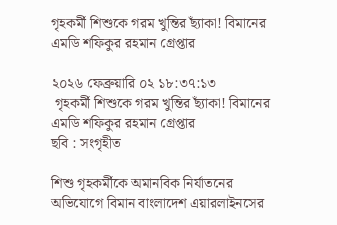গৃহকর্মী শিশুকে গরম খুন্তির ছ্যাঁকা! বিমানের এমডি শফিকুর রহমান গ্রেপ্তার

২০২৬ ফেব্রুয়ারি ০২ ১৮:৩৭:১৩
 গৃহকর্মী শিশুকে গরম খুন্তির ছ্যাঁকা! বিমানের এমডি শফিকুর রহমান গ্রেপ্তার
ছবি : সংগৃহীত

শিশু গৃহকর্মীকে অমানবিক নির্যাতনের অভিযোগে বিমান বাংলাদেশ এয়ারলাইনসের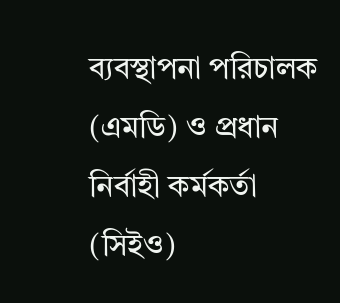ব্যবস্থাপনা পরিচালক (এমডি) ও প্রধান নির্বাহী কর্মকর্তা (সিইও)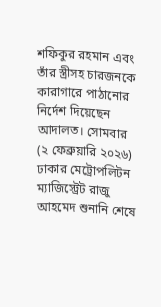শফিকুর রহমান এবং তাঁর স্ত্রীসহ চারজনকে কারাগারে পাঠানোর নির্দেশ দিয়েছেন আদালত। সোমবার (২ ফেব্রুয়ারি ২০২৬) ঢাকার মেট্রোপলিটন ম্যাজিস্ট্রেট রাজু আহমেদ শুনানি শেষে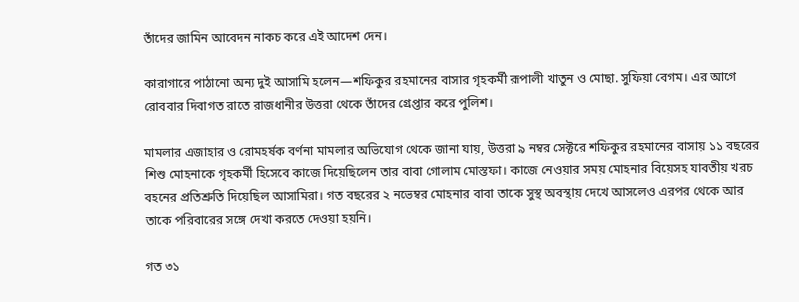তাঁদের জামিন আবেদন নাকচ করে এই আদেশ দেন।

কারাগারে পাঠানো অন্য দুই আসামি হলেন—শফিকুর রহমানের বাসার গৃহকর্মী রূপালী খাতুন ও মোছা. সুফিয়া বেগম। এর আগে রোববার দিবাগত রাতে রাজধানীর উত্তরা থেকে তাঁদের গ্রেপ্তার করে পুলিশ।

মামলার এজাহার ও রোমহর্ষক বর্ণনা মামলার অভিযোগ থেকে জানা যায়, উত্তরা ৯ নম্বর সেক্টরে শফিকুর রহমানের বাসায় ১১ বছরের শিশু মোহনাকে গৃহকর্মী হিসেবে কাজে দিয়েছিলেন তার বাবা গোলাম মোস্তফা। কাজে নেওয়ার সময় মোহনার বিয়েসহ যাবতীয় খরচ বহনের প্রতিশ্রুতি দিয়েছিল আসামিরা। গত বছরের ২ নভেম্বর মোহনার বাবা তাকে সুস্থ অবস্থায় দেখে আসলেও এরপর থেকে আর তাকে পরিবারের সঙ্গে দেখা করতে দেওয়া হয়নি।

গত ৩১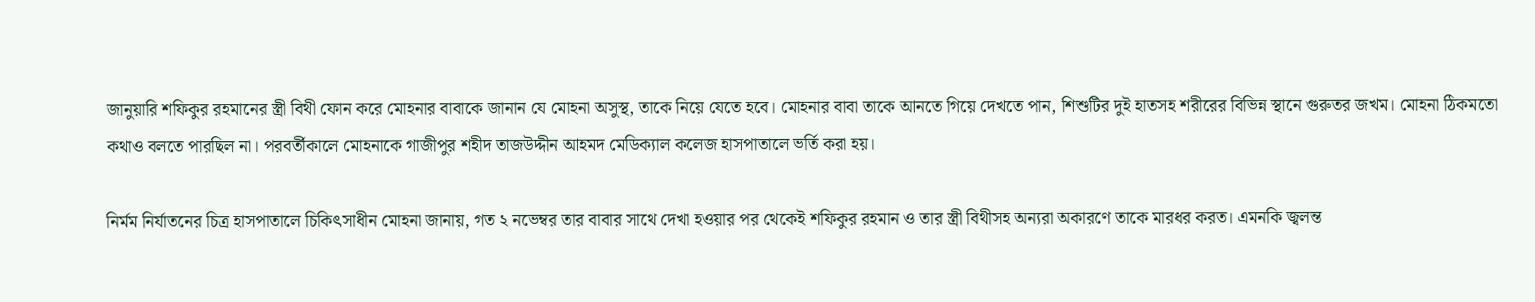জানুয়ারি শফিকুর রহমানের স্ত্রী বিথী ফোন করে মোহনার বাবাকে জানান যে মোহনা অসুস্থ, তাকে নিয়ে যেতে হবে। মোহনার বাবা তাকে আনতে গিয়ে দেখতে পান, শিশুটির দুই হাতসহ শরীরের বিভিন্ন স্থানে গুরুতর জখম। মোহনা ঠিকমতো কথাও বলতে পারছিল না। পরবর্তীকালে মোহনাকে গাজীপুর শহীদ তাজউদ্দীন আহমদ মেডিক্যাল কলেজ হাসপাতালে ভর্তি করা হয়।

নির্মম নির্যাতনের চিত্র হাসপাতালে চিকিৎসাধীন মোহনা জানায়, গত ২ নভেম্বর তার বাবার সাথে দেখা হওয়ার পর থেকেই শফিকুর রহমান ও তার স্ত্রী বিথীসহ অন্যরা অকারণে তাকে মারধর করত। এমনকি জ্বলন্ত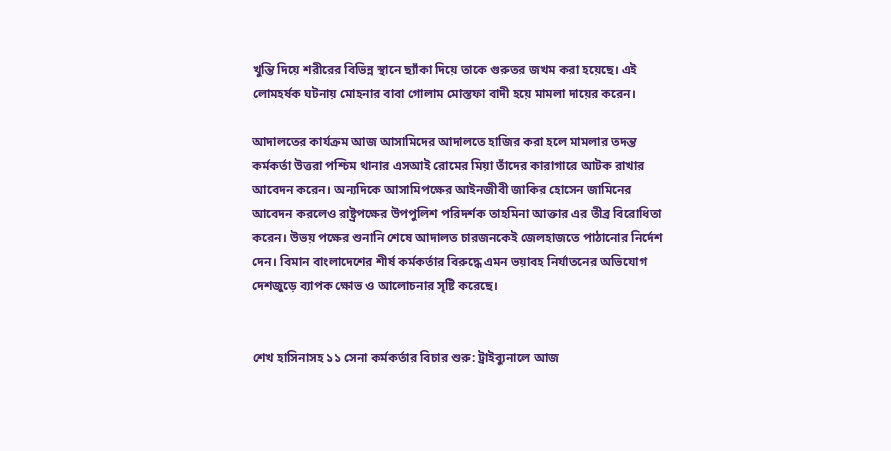খুন্তি দিয়ে শরীরের বিভিন্ন স্থানে ছ্যাঁকা দিয়ে তাকে গুরুতর জখম করা হয়েছে। এই লোমহর্ষক ঘটনায় মোহনার বাবা গোলাম মোস্তফা বাদী হয়ে মামলা দায়ের করেন।

আদালতের কার্যক্রম আজ আসামিদের আদালতে হাজির করা হলে মামলার তদন্ত কর্মকর্তা উত্তরা পশ্চিম থানার এসআই রোমের মিয়া তাঁদের কারাগারে আটক রাখার আবেদন করেন। অন্যদিকে আসামিপক্ষের আইনজীবী জাকির হোসেন জামিনের আবেদন করলেও রাষ্ট্রপক্ষের উপপুলিশ পরিদর্শক তাহমিনা আক্তার এর তীব্র বিরোধিতা করেন। উভয় পক্ষের শুনানি শেষে আদালত চারজনকেই জেলহাজতে পাঠানোর নির্দেশ দেন। বিমান বাংলাদেশের শীর্ষ কর্মকর্তার বিরুদ্ধে এমন ভয়াবহ নির্যাতনের অভিযোগ দেশজুড়ে ব্যাপক ক্ষোভ ও আলোচনার সৃষ্টি করেছে।


শেখ হাসিনাসহ ১১ সেনা কর্মকর্তার বিচার শুরু: ট্রাইব্যুনালে আজ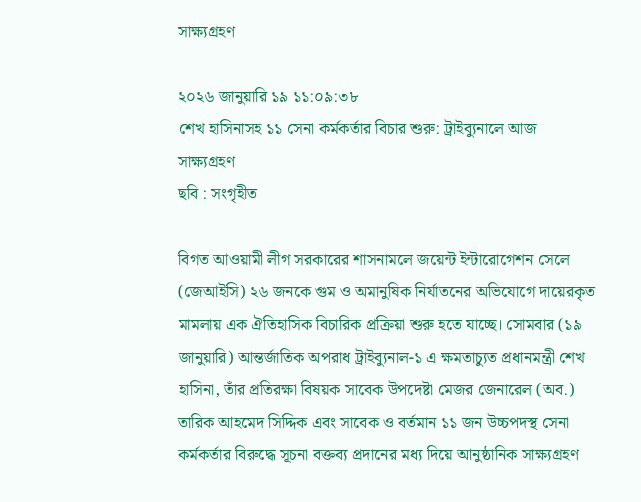সাক্ষ্যগ্রহণ

২০২৬ জানুয়ারি ১৯ ১১:০৯:৩৮
শেখ হাসিনাসহ ১১ সেনা কর্মকর্তার বিচার শুরু: ট্রাইব্যুনালে আজ সাক্ষ্যগ্রহণ
ছবি : সংগৃহীত

বিগত আওয়ামী লীগ সরকারের শাসনামলে জয়েন্ট ইন্টারোগেশন সেলে (জেআইসি) ২৬ জনকে গুম ও অমানুষিক নির্যাতনের অভিযোগে দায়েরকৃত মামলায় এক ঐতিহাসিক বিচারিক প্রক্রিয়া শুরু হতে যাচ্ছে। সোমবার (১৯ জানুয়ারি) আন্তর্জাতিক অপরাধ ট্রাইব্যুনাল-১ এ ক্ষমতাচ্যুত প্রধানমন্ত্রী শেখ হাসিনা, তাঁর প্রতিরক্ষা বিষয়ক সাবেক উপদেষ্টা মেজর জেনারেল (অব.) তারিক আহমেদ সিদ্দিক এবং সাবেক ও বর্তমান ১১ জন উচ্চপদস্থ সেনা কর্মকর্তার বিরুদ্ধে সূচনা বক্তব্য প্রদানের মধ্য দিয়ে আনুষ্ঠানিক সাক্ষ্যগ্রহণ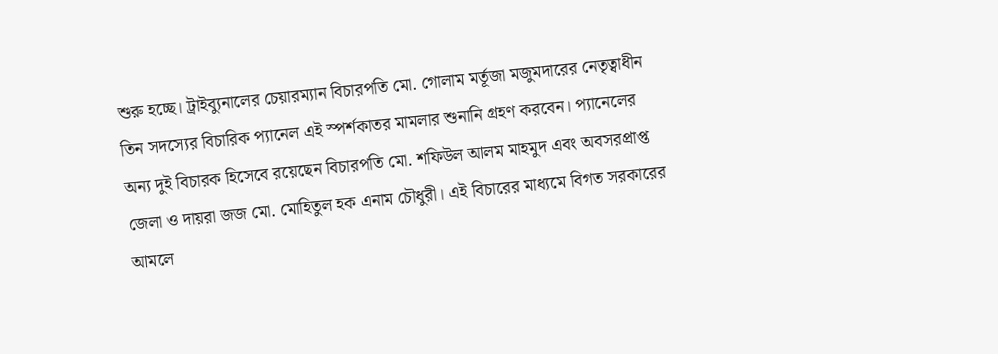শুরু হচ্ছে। ট্রাইব্যুনালের চেয়ারম্যান বিচারপতি মো. গোলাম মর্তূজা মজুমদারের নেতৃত্বাধীন তিন সদস্যের বিচারিক প্যানেল এই স্পর্শকাতর মামলার শুনানি গ্রহণ করবেন। প্যানেলের অন্য দুই বিচারক হিসেবে রয়েছেন বিচারপতি মো. শফিউল আলম মাহমুদ এবং অবসরপ্রাপ্ত জেলা ও দায়রা জজ মো. মোহিতুল হক এনাম চৌধুরী। এই বিচারের মাধ্যমে বিগত সরকারের আমলে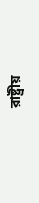রাষ্ট্রীয়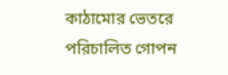কাঠামোর ভেতরে পরিচালিত গোপন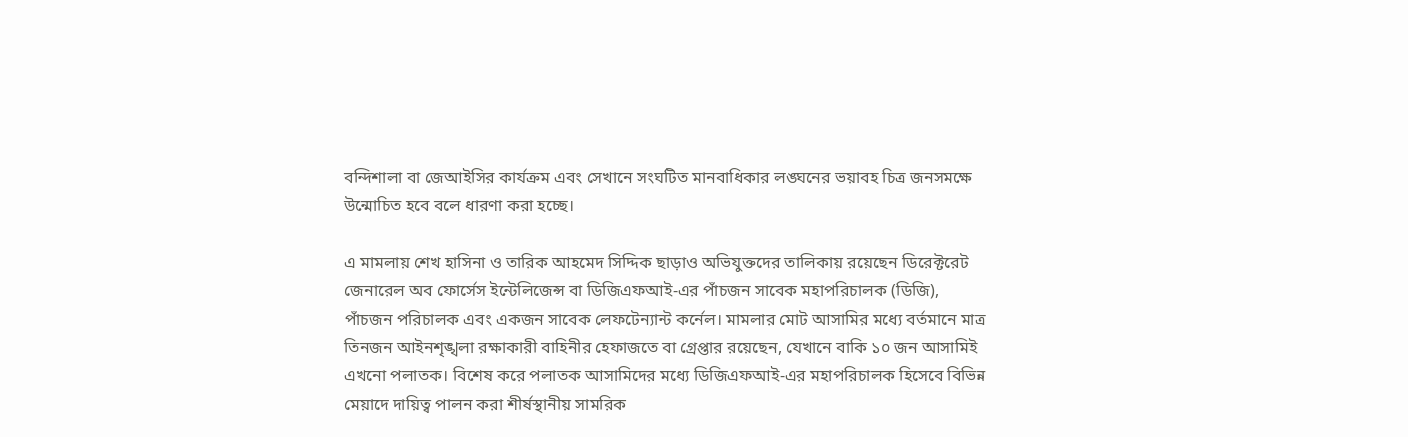বন্দিশালা বা জেআইসির কার্যক্রম এবং সেখানে সংঘটিত মানবাধিকার লঙ্ঘনের ভয়াবহ চিত্র জনসমক্ষে উন্মোচিত হবে বলে ধারণা করা হচ্ছে।

এ মামলায় শেখ হাসিনা ও তারিক আহমেদ সিদ্দিক ছাড়াও অভিযুক্তদের তালিকায় রয়েছেন ডিরেক্টরেট জেনারেল অব ফোর্সেস ইন্টেলিজেন্স বা ডিজিএফআই-এর পাঁচজন সাবেক মহাপরিচালক (ডিজি), পাঁচজন পরিচালক এবং একজন সাবেক লেফটেন্যান্ট কর্নেল। মামলার মোট আসামির মধ্যে বর্তমানে মাত্র তিনজন আইনশৃঙ্খলা রক্ষাকারী বাহিনীর হেফাজতে বা গ্রেপ্তার রয়েছেন, যেখানে বাকি ১০ জন আসামিই এখনো পলাতক। বিশেষ করে পলাতক আসামিদের মধ্যে ডিজিএফআই-এর মহাপরিচালক হিসেবে বিভিন্ন মেয়াদে দায়িত্ব পালন করা শীর্ষস্থানীয় সামরিক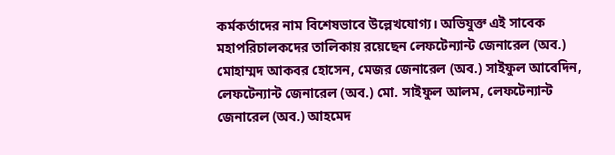কর্মকর্তাদের নাম বিশেষভাবে উল্লেখযোগ্য। অভিযুক্ত এই সাবেক মহাপরিচালকদের তালিকায় রয়েছেন লেফটেন্যান্ট জেনারেল (অব.) মোহাম্মদ আকবর হোসেন, মেজর জেনারেল (অব.) সাইফুল আবেদিন, লেফটেন্যান্ট জেনারেল (অব.) মো. সাইফুল আলম, লেফটেন্যান্ট জেনারেল (অব.) আহমেদ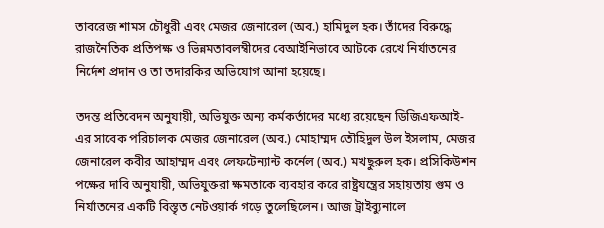তাবরেজ শামস চৌধুরী এবং মেজর জেনারেল (অব.) হামিদুল হক। তাঁদের বিরুদ্ধে রাজনৈতিক প্রতিপক্ষ ও ভিন্নমতাবলম্বীদের বেআইনিভাবে আটকে রেখে নির্যাতনের নির্দেশ প্রদান ও তা তদারকির অভিযোগ আনা হয়েছে।

তদন্ত প্রতিবেদন অনুযায়ী, অভিযুক্ত অন্য কর্মকর্তাদের মধ্যে রয়েছেন ডিজিএফআই-এর সাবেক পরিচালক মেজর জেনারেল (অব.) মোহাম্মদ তৌহিদুল উল ইসলাম, মেজর জেনারেল কবীর আহাম্মদ এবং লেফটেন্যান্ট কর্নেল (অব.) মখছুরুল হক। প্রসিকিউশন পক্ষের দাবি অনুযায়ী, অভিযুক্তরা ক্ষমতাকে ব্যবহার করে রাষ্ট্রযন্ত্রের সহায়তায় গুম ও নির্যাতনের একটি বিস্তৃত নেটওয়ার্ক গড়ে তুলেছিলেন। আজ ট্রাইব্যুনালে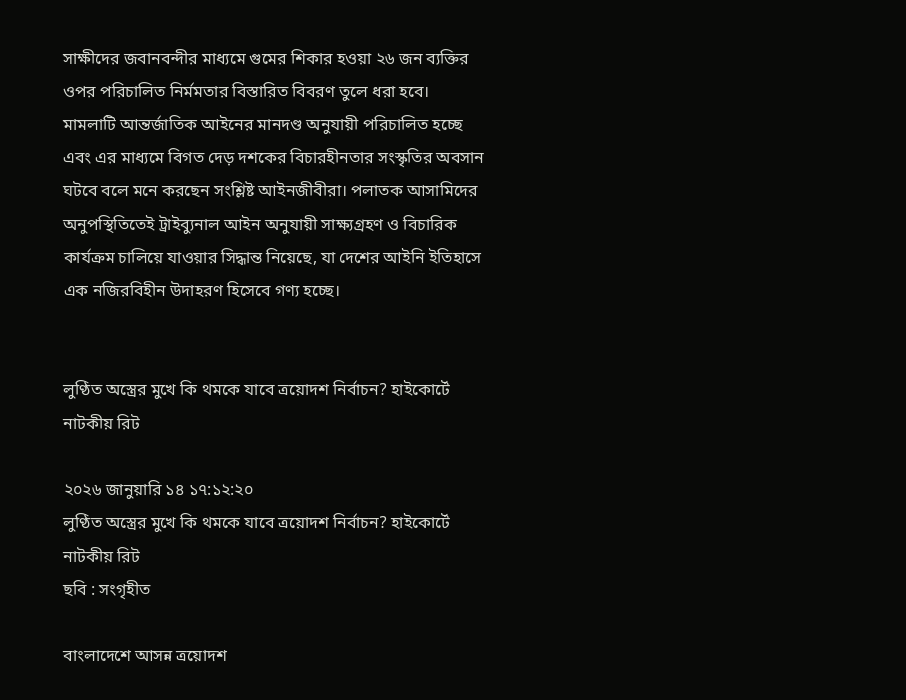সাক্ষীদের জবানবন্দীর মাধ্যমে গুমের শিকার হওয়া ২৬ জন ব্যক্তির ওপর পরিচালিত নির্মমতার বিস্তারিত বিবরণ তুলে ধরা হবে। মামলাটি আন্তর্জাতিক আইনের মানদণ্ড অনুযায়ী পরিচালিত হচ্ছে এবং এর মাধ্যমে বিগত দেড় দশকের বিচারহীনতার সংস্কৃতির অবসান ঘটবে বলে মনে করছেন সংশ্লিষ্ট আইনজীবীরা। পলাতক আসামিদের অনুপস্থিতিতেই ট্রাইব্যুনাল আইন অনুযায়ী সাক্ষ্যগ্রহণ ও বিচারিক কার্যক্রম চালিয়ে যাওয়ার সিদ্ধান্ত নিয়েছে, যা দেশের আইনি ইতিহাসে এক নজিরবিহীন উদাহরণ হিসেবে গণ্য হচ্ছে।


লুণ্ঠিত অস্ত্রের মুখে কি থমকে যাবে ত্রয়োদশ নির্বাচন? হাইকোর্টে নাটকীয় রিট

২০২৬ জানুয়ারি ১৪ ১৭:১২:২০
লুণ্ঠিত অস্ত্রের মুখে কি থমকে যাবে ত্রয়োদশ নির্বাচন? হাইকোর্টে নাটকীয় রিট
ছবি : সংগৃহীত

বাংলাদেশে আসন্ন ত্রয়োদশ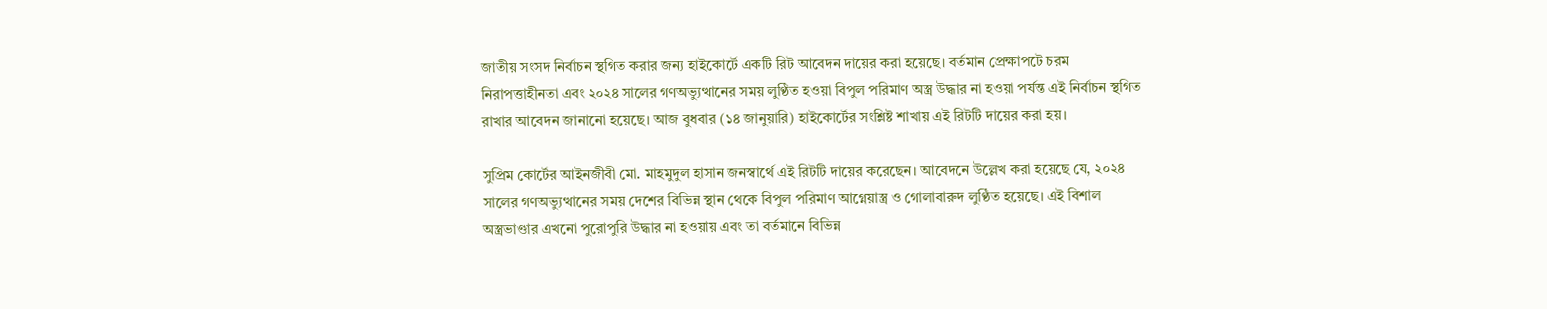জাতীয় সংসদ নির্বাচন স্থগিত করার জন্য হাইকোর্টে একটি রিট আবেদন দায়ের করা হয়েছে। বর্তমান প্রেক্ষাপটে চরম নিরাপত্তাহীনতা এবং ২০২৪ সালের গণঅভ্যুত্থানের সময় লুণ্ঠিত হওয়া বিপুল পরিমাণ অস্ত্র উদ্ধার না হওয়া পর্যন্ত এই নির্বাচন স্থগিত রাখার আবেদন জানানো হয়েছে। আজ বুধবার (১৪ জানুয়ারি) হাইকোর্টের সংশ্লিষ্ট শাখায় এই রিটটি দায়ের করা হয়।

সুপ্রিম কোর্টের আইনজীবী মো. মাহমুদুল হাসান জনস্বার্থে এই রিটটি দায়ের করেছেন। আবেদনে উল্লেখ করা হয়েছে যে, ২০২৪ সালের গণঅভ্যুত্থানের সময় দেশের বিভিন্ন স্থান থেকে বিপুল পরিমাণ আগ্নেয়াস্ত্র ও গোলাবারুদ লুণ্ঠিত হয়েছে। এই বিশাল অস্ত্রভাণ্ডার এখনো পুরোপুরি উদ্ধার না হওয়ায় এবং তা বর্তমানে বিভিন্ন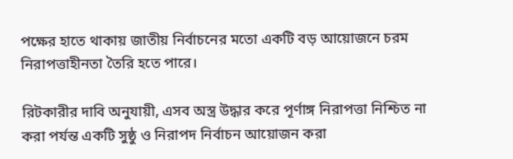পক্ষের হাতে থাকায় জাতীয় নির্বাচনের মতো একটি বড় আয়োজনে চরম নিরাপত্তাহীনতা তৈরি হতে পারে।

রিটকারীর দাবি অনুযায়ী, এসব অস্ত্র উদ্ধার করে পূর্ণাঙ্গ নিরাপত্তা নিশ্চিত না করা পর্যন্ত একটি সুষ্ঠু ও নিরাপদ নির্বাচন আয়োজন করা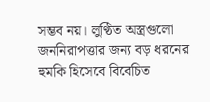সম্ভব নয়। লুণ্ঠিত অস্ত্রগুলো জননিরাপত্তার জন্য বড় ধরনের হুমকি হিসেবে বিবেচিত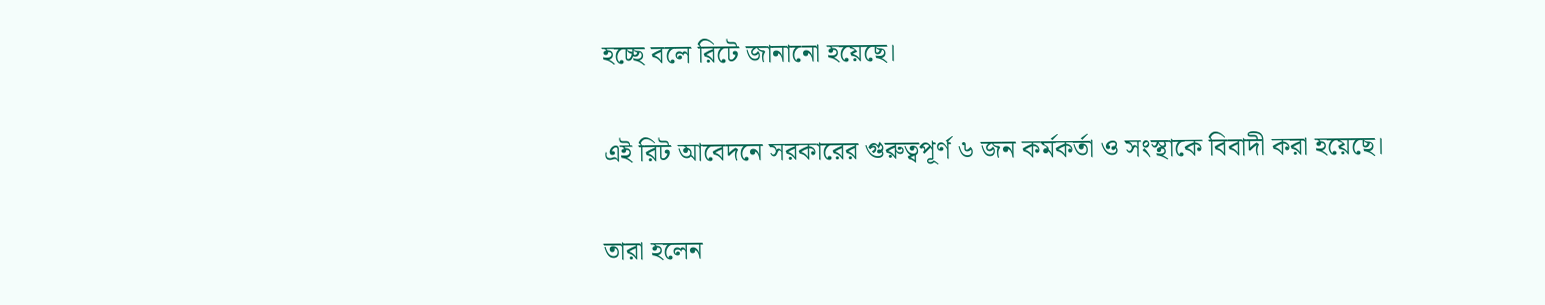হচ্ছে বলে রিটে জানানো হয়েছে।

এই রিট আবেদনে সরকারের গুরুত্বপূর্ণ ৬ জন কর্মকর্তা ও সংস্থাকে বিবাদী করা হয়েছে।

তারা হলেন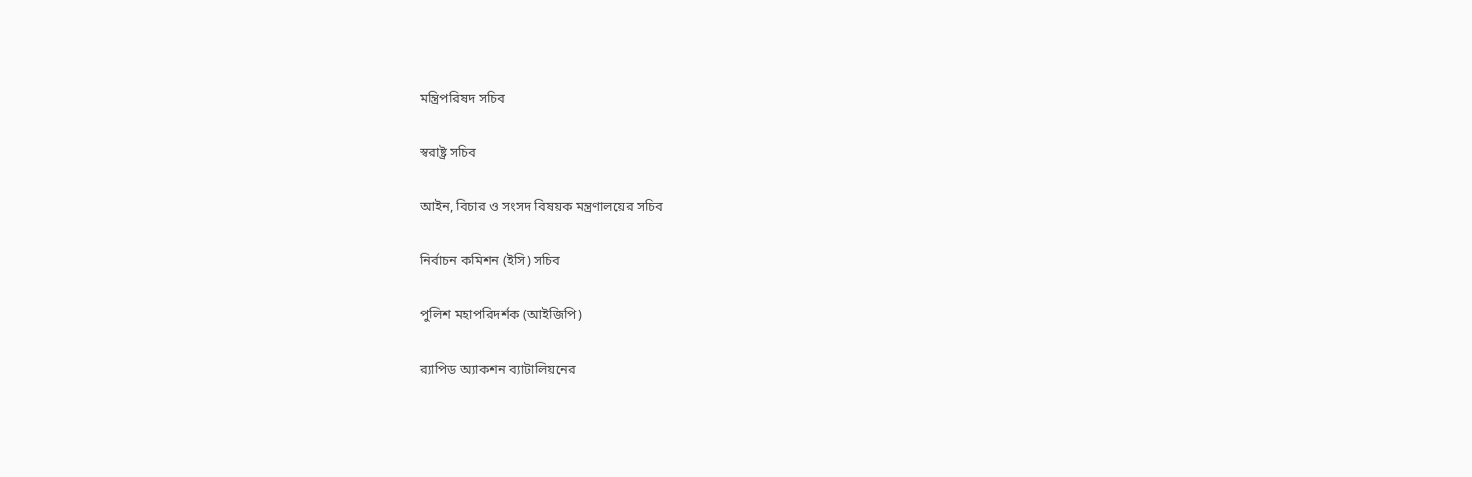মন্ত্রিপরিষদ সচিব

স্বরাষ্ট্র সচিব

আইন, বিচার ও সংসদ বিষয়ক মন্ত্রণালয়ের সচিব

নির্বাচন কমিশন (ইসি) সচিব

পুলিশ মহাপরিদর্শক (আইজিপি)

র‍্যাপিড অ্যাকশন ব্যাটালিয়নের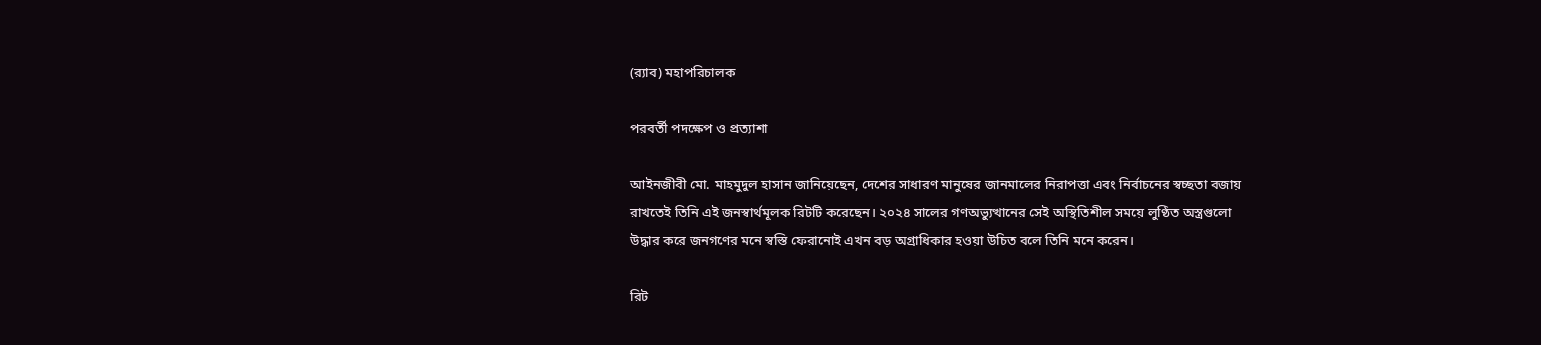(র‍্যাব) মহাপরিচালক

পরবর্তী পদক্ষেপ ও প্রত্যাশা

আইনজীবী মো. মাহমুদুল হাসান জানিয়েছেন, দেশের সাধারণ মানুষের জানমালের নিরাপত্তা এবং নির্বাচনের স্বচ্ছতা বজায় রাখতেই তিনি এই জনস্বার্থমূলক রিটটি করেছেন। ২০২৪ সালের গণঅভ্যুত্থানের সেই অস্থিতিশীল সময়ে লুণ্ঠিত অস্ত্রগুলো উদ্ধার করে জনগণের মনে স্বস্তি ফেরানোই এখন বড় অগ্রাধিকার হওয়া উচিত বলে তিনি মনে করেন।

রিট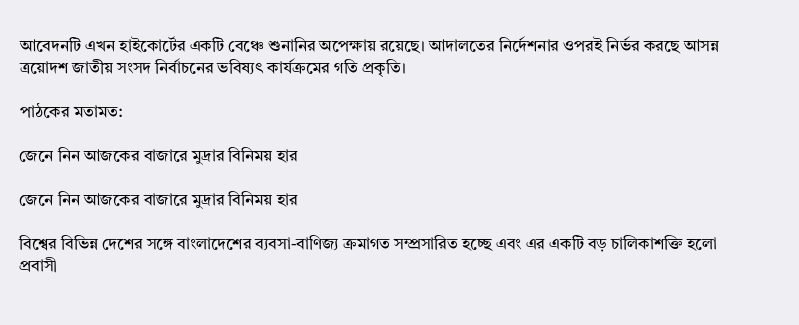আবেদনটি এখন হাইকোর্টের একটি বেঞ্চে শুনানির অপেক্ষায় রয়েছে। আদালতের নির্দেশনার ওপরই নির্ভর করছে আসন্ন ত্রয়োদশ জাতীয় সংসদ নির্বাচনের ভবিষ্যৎ কার্যক্রমের গতি প্রকৃতি।

পাঠকের মতামত:

জেনে নিন আজকের বাজারে মুদ্রার বিনিময় হার

জেনে নিন আজকের বাজারে মুদ্রার বিনিময় হার

বিশ্বের বিভিন্ন দেশের সঙ্গে বাংলাদেশের ব্যবসা-বাণিজ্য ক্রমাগত সম্প্রসারিত হচ্ছে এবং এর একটি বড় চালিকাশক্তি হলো প্রবাসী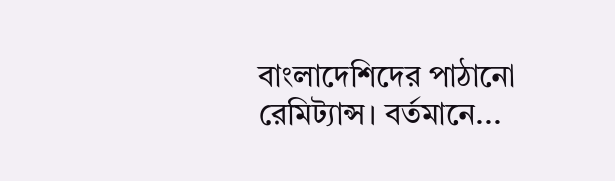বাংলাদেশিদের পাঠানো রেমিট্যান্স। বর্তমানে...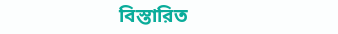বিস্তারিত